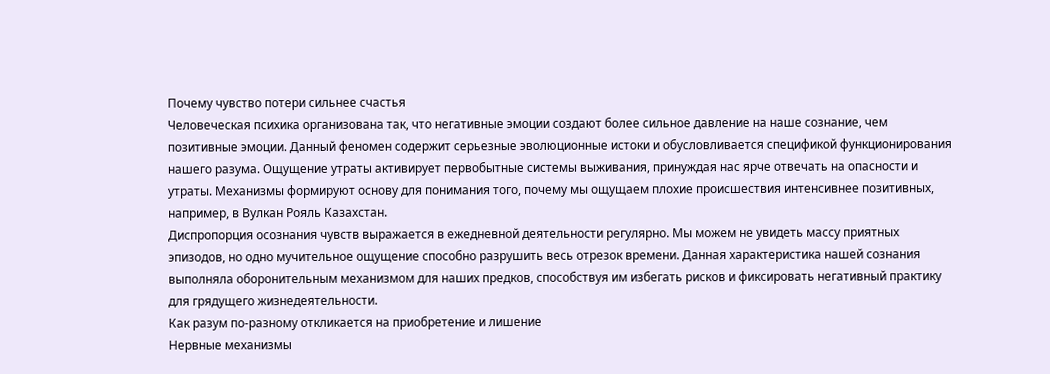Почему чувство потери сильнее счастья
Человеческая психика организована так, что негативные эмоции создают более сильное давление на наше сознание, чем позитивные эмоции. Данный феномен содержит серьезные эволюционные истоки и обусловливается спецификой функционирования нашего разума. Ощущение утраты активирует первобытные системы выживания, принуждая нас ярче отвечать на опасности и утраты. Механизмы формируют основу для понимания того, почему мы ощущаем плохие происшествия интенсивнее позитивных, например, в Вулкан Рояль Казахстан.
Диспропорция осознания чувств выражается в ежедневной деятельности регулярно. Мы можем не увидеть массу приятных эпизодов, но одно мучительное ощущение способно разрушить весь отрезок времени. Данная характеристика нашей сознания выполняла оборонительным механизмом для наших предков, способствуя им избегать рисков и фиксировать негативный практику для грядущего жизнедеятельности.
Как разум по-разному откликается на приобретение и лишение
Нервные механизмы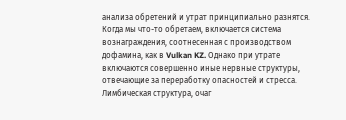анализа обретений и утрат принципиально разнятся. Когда мы что-то обретаем, включается система вознаграждения, соотнесенная с производством дофамина, как в Vulkan KZ. Однако при утрате включаются совершенно иные нервные структуры, отвечающие за переработку опасностей и стресса. Лимбическая структура, очаг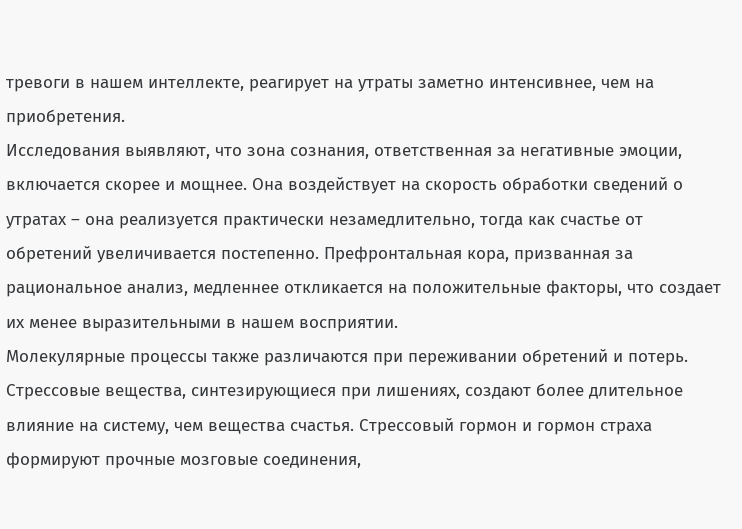тревоги в нашем интеллекте, реагирует на утраты заметно интенсивнее, чем на приобретения.
Исследования выявляют, что зона сознания, ответственная за негативные эмоции, включается скорее и мощнее. Она воздействует на скорость обработки сведений о утратах – она реализуется практически незамедлительно, тогда как счастье от обретений увеличивается постепенно. Префронтальная кора, призванная за рациональное анализ, медленнее откликается на положительные факторы, что создает их менее выразительными в нашем восприятии.
Молекулярные процессы также различаются при переживании обретений и потерь. Стрессовые вещества, синтезирующиеся при лишениях, создают более длительное влияние на систему, чем вещества счастья. Стрессовый гормон и гормон страха формируют прочные мозговые соединения,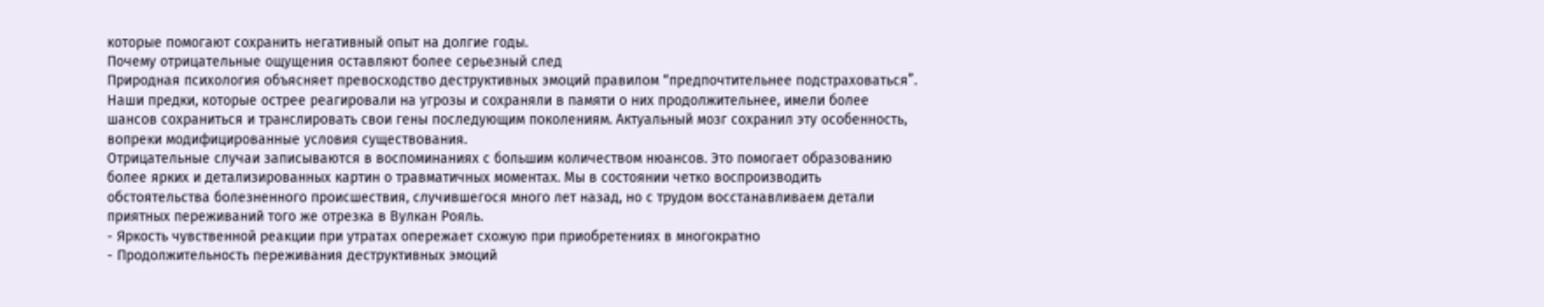которые помогают сохранить негативный опыт на долгие годы.
Почему отрицательные ощущения оставляют более серьезный след
Природная психология объясняет превосходство деструктивных эмоций правилом “предпочтительнее подстраховаться”. Наши предки, которые острее реагировали на угрозы и сохраняли в памяти о них продолжительнее, имели более шансов сохраниться и транслировать свои гены последующим поколениям. Актуальный мозг сохранил эту особенность, вопреки модифицированные условия существования.
Отрицательные случаи записываются в воспоминаниях с большим количеством нюансов. Это помогает образованию более ярких и детализированных картин о травматичных моментах. Мы в состоянии четко воспроизводить обстоятельства болезненного происшествия, случившегося много лет назад, но с трудом восстанавливаем детали приятных переживаний того же отрезка в Вулкан Рояль.
- Яркость чувственной реакции при утратах опережает схожую при приобретениях в многократно
- Продолжительность переживания деструктивных эмоций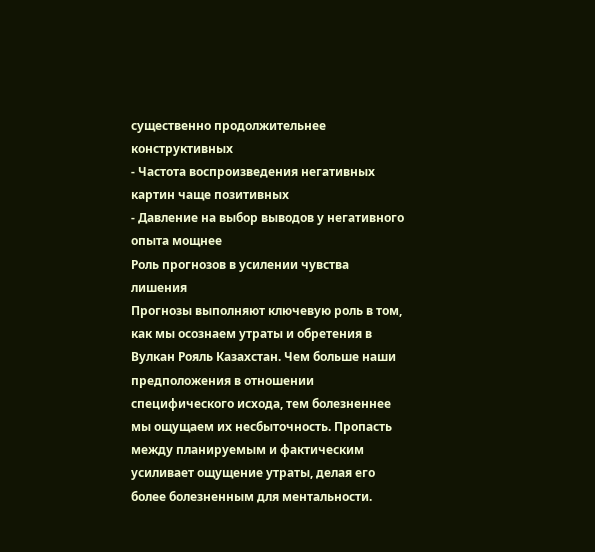существенно продолжительнее конструктивных
- Частота воспроизведения негативных картин чаще позитивных
- Давление на выбор выводов у негативного опыта мощнее
Роль прогнозов в усилении чувства лишения
Прогнозы выполняют ключевую роль в том, как мы осознаем утраты и обретения в Вулкан Рояль Казахстан. Чем больше наши предположения в отношении специфического исхода, тем болезненнее мы ощущаем их несбыточность. Пропасть между планируемым и фактическим усиливает ощущение утраты, делая его более болезненным для ментальности.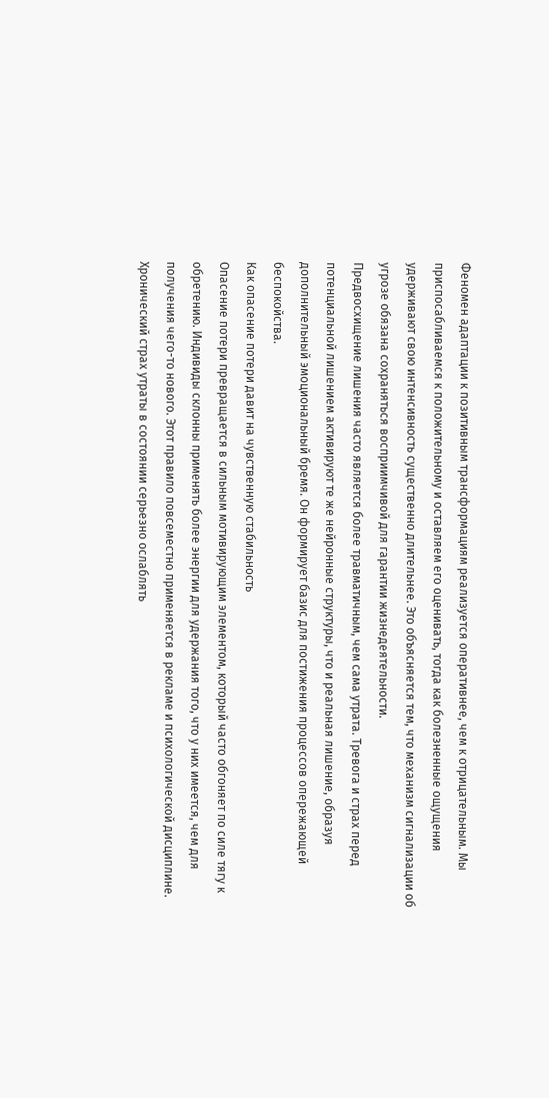Феномен адаптации к позитивным трансформациям реализуется оперативнее, чем к отрицательным. Мы приспосабливаемся к положительному и оставляем его оценивать, тогда как болезненные ощущения удерживают свою интенсивность существенно длительнее. Это объясняется тем, что механизм сигнализации об угрозе обязана сохраняться восприимчивой для гарантии жизнедеятельности.
Предвосхищение лишения часто является более травматичным, чем сама утрата. Тревога и страх перед потенциальной лишением активируют те же нейронные структуры, что и реальная лишение, образуя дополнительный эмоциональный бремя. Он формирует базис для постижения процессов опережающей беспокойства.
Как опасение потери давит на чувственную стабильность
Опасение потери превращается в сильным мотивирующим элементом, который часто обгоняет по силе тягу к обретению. Индивиды склонны применять более энергии для удержания того, что у них имеется, чем для получения чего-то нового. Этот правило повсеместно применяется в рекламе и психологической дисциплине.
Хронический страх утраты в состоянии серьезно ослаблять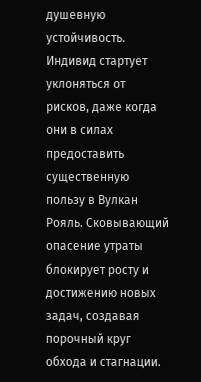душевную устойчивость. Индивид стартует уклоняться от рисков, даже когда они в силах предоставить существенную пользу в Вулкан Рояль. Сковывающий опасение утраты блокирует росту и достижению новых задач, создавая порочный круг обхода и стагнации.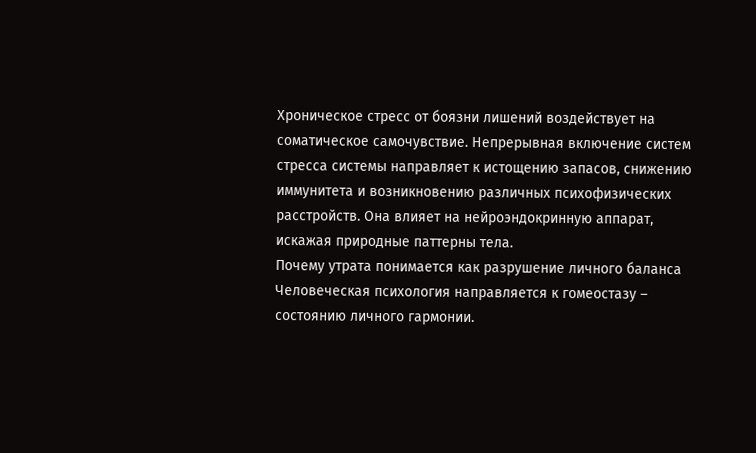Хроническое стресс от боязни лишений воздействует на соматическое самочувствие. Непрерывная включение систем стресса системы направляет к истощению запасов, снижению иммунитета и возникновению различных психофизических расстройств. Она влияет на нейроэндокринную аппарат, искажая природные паттерны тела.
Почему утрата понимается как разрушение личного баланса
Человеческая психология направляется к гомеостазу – состоянию личного гармонии.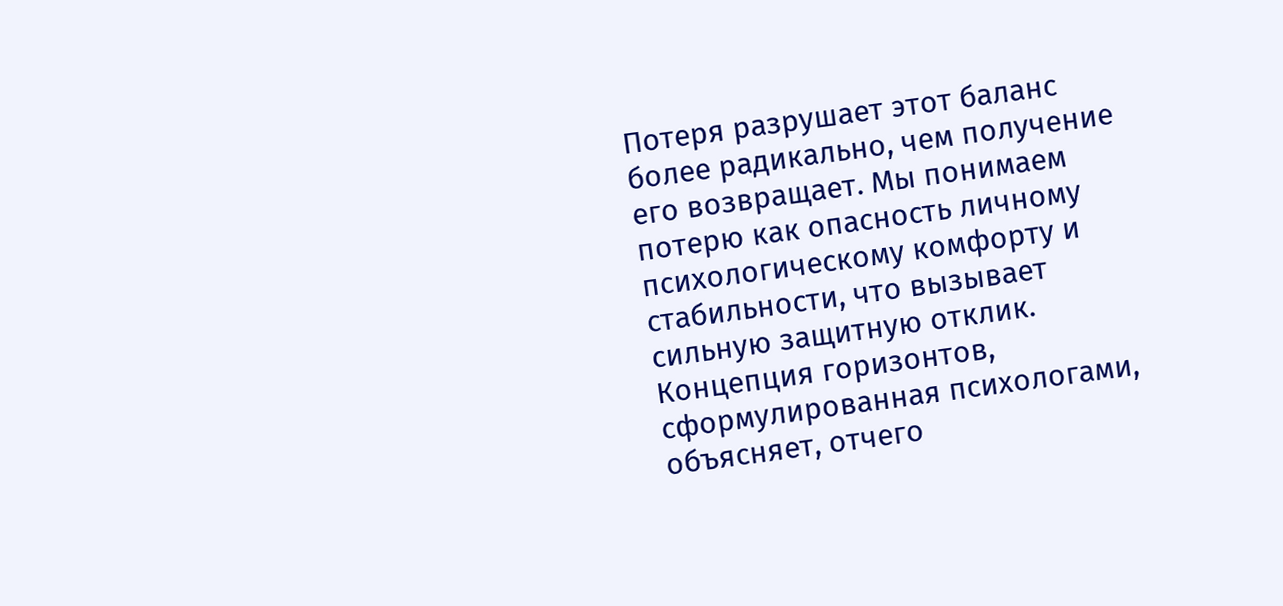Потеря разрушает этот баланс более радикально, чем получение его возвращает. Мы понимаем потерю как опасность личному психологическому комфорту и стабильности, что вызывает сильную защитную отклик.
Концепция горизонтов, сформулированная психологами, объясняет, отчего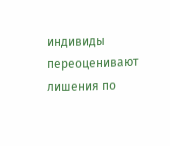индивиды переоценивают лишения по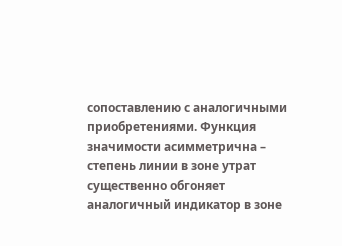сопоставлению с аналогичными приобретениями. Функция значимости асимметрична – степень линии в зоне утрат существенно обгоняет аналогичный индикатор в зоне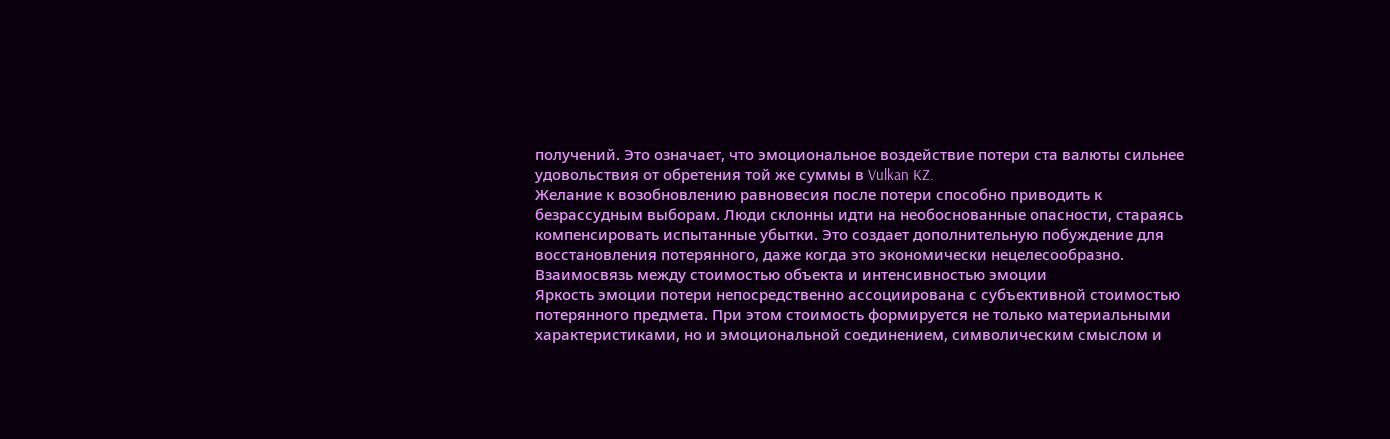получений. Это означает, что эмоциональное воздействие потери ста валюты сильнее удовольствия от обретения той же суммы в Vulkan KZ.
Желание к возобновлению равновесия после потери способно приводить к безрассудным выборам. Люди склонны идти на необоснованные опасности, стараясь компенсировать испытанные убытки. Это создает дополнительную побуждение для восстановления потерянного, даже когда это экономически нецелесообразно.
Взаимосвязь между стоимостью объекта и интенсивностью эмоции
Яркость эмоции потери непосредственно ассоциирована с субъективной стоимостью потерянного предмета. При этом стоимость формируется не только материальными характеристиками, но и эмоциональной соединением, символическим смыслом и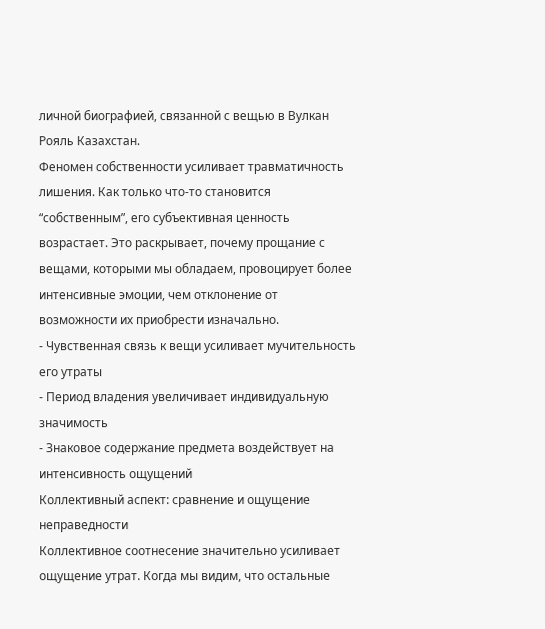личной биографией, связанной с вещью в Вулкан Рояль Казахстан.
Феномен собственности усиливает травматичность лишения. Как только что-то становится “собственным”, его субъективная ценность возрастает. Это раскрывает, почему прощание с вещами, которыми мы обладаем, провоцирует более интенсивные эмоции, чем отклонение от возможности их приобрести изначально.
- Чувственная связь к вещи усиливает мучительность его утраты
- Период владения увеличивает индивидуальную значимость
- Знаковое содержание предмета воздействует на интенсивность ощущений
Коллективный аспект: сравнение и ощущение неправедности
Коллективное соотнесение значительно усиливает ощущение утрат. Когда мы видим, что остальные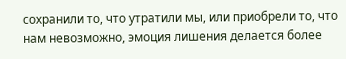сохранили то, что утратили мы, или приобрели то, что нам невозможно, эмоция лишения делается более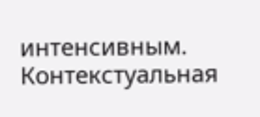интенсивным. Контекстуальная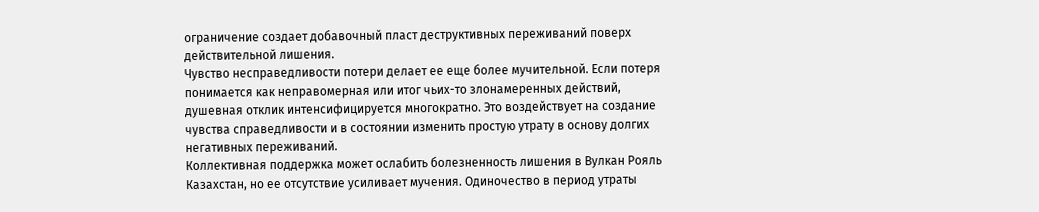ограничение создает добавочный пласт деструктивных переживаний поверх действительной лишения.
Чувство несправедливости потери делает ее еще более мучительной. Если потеря понимается как неправомерная или итог чьих-то злонамеренных действий, душевная отклик интенсифицируется многократно. Это воздействует на создание чувства справедливости и в состоянии изменить простую утрату в основу долгих негативных переживаний.
Коллективная поддержка может ослабить болезненность лишения в Вулкан Рояль Казахстан, но ее отсутствие усиливает мучения. Одиночество в период утраты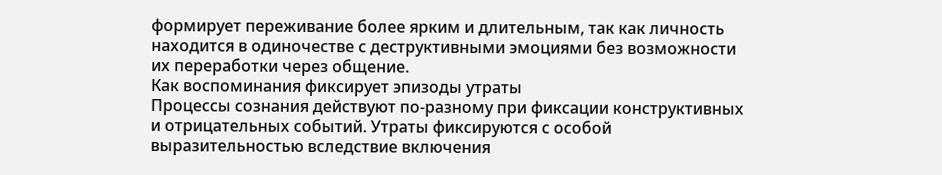формирует переживание более ярким и длительным, так как личность находится в одиночестве с деструктивными эмоциями без возможности их переработки через общение.
Как воспоминания фиксирует эпизоды утраты
Процессы сознания действуют по-разному при фиксации конструктивных и отрицательных событий. Утраты фиксируются с особой выразительностью вследствие включения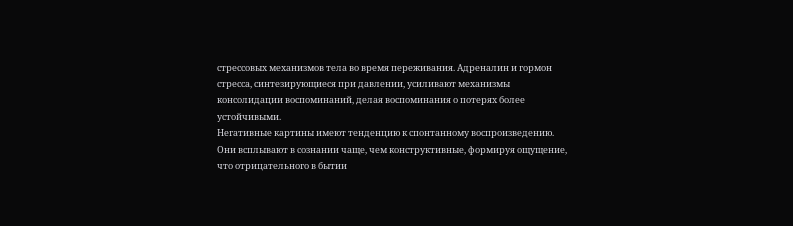стрессовых механизмов тела во время переживания. Адреналин и гормон стресса, синтезирующиеся при давлении, усиливают механизмы консолидации воспоминаний, делая воспоминания о потерях более устойчивыми.
Негативные картины имеют тенденцию к спонтанному воспроизведению. Они всплывают в сознании чаще, чем конструктивные, формируя ощущение, что отрицательного в бытии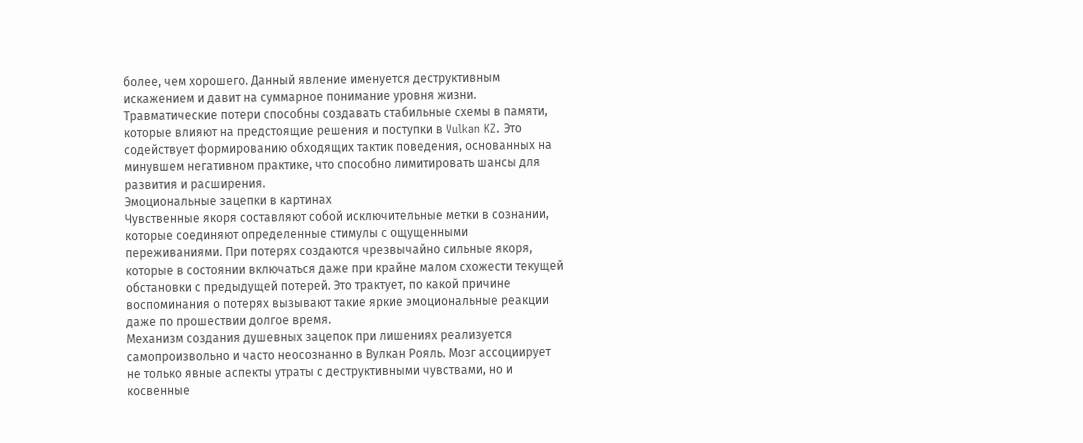более, чем хорошего. Данный явление именуется деструктивным искажением и давит на суммарное понимание уровня жизни.
Травматические потери способны создавать стабильные схемы в памяти, которые влияют на предстоящие решения и поступки в Vulkan KZ. Это содействует формированию обходящих тактик поведения, основанных на минувшем негативном практике, что способно лимитировать шансы для развития и расширения.
Эмоциональные зацепки в картинах
Чувственные якоря составляют собой исключительные метки в сознании, которые соединяют определенные стимулы с ощущенными переживаниями. При потерях создаются чрезвычайно сильные якоря, которые в состоянии включаться даже при крайне малом схожести текущей обстановки с предыдущей потерей. Это трактует, по какой причине воспоминания о потерях вызывают такие яркие эмоциональные реакции даже по прошествии долгое время.
Механизм создания душевных зацепок при лишениях реализуется самопроизвольно и часто неосознанно в Вулкан Рояль. Мозг ассоциирует не только явные аспекты утраты с деструктивными чувствами, но и косвенные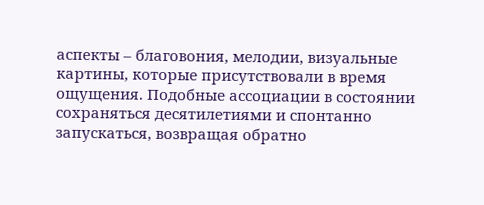аспекты – благовония, мелодии, визуальные картины, которые присутствовали в время ощущения. Подобные ассоциации в состоянии сохраняться десятилетиями и спонтанно запускаться, возвращая обратно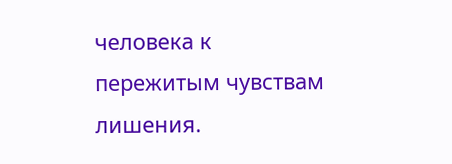человека к пережитым чувствам лишения.